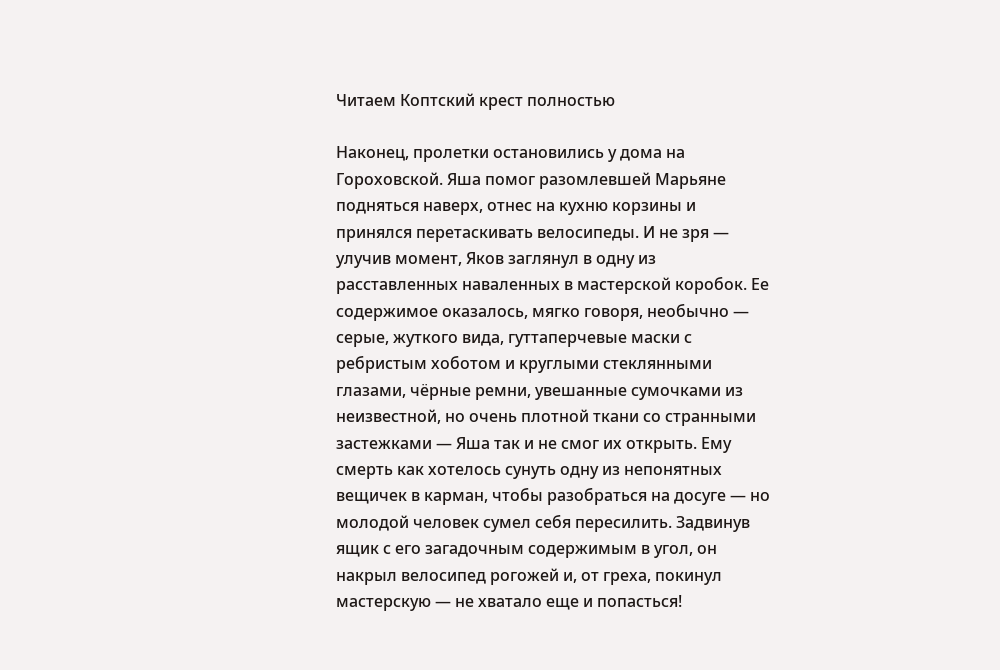Читаем Коптский крест полностью

Наконец, пролетки остановились у дома на Гороховской. Яша помог разомлевшей Марьяне подняться наверх, отнес на кухню корзины и принялся перетаскивать велосипеды. И не зря — улучив момент, Яков заглянул в одну из расставленных наваленных в мастерской коробок. Ее содержимое оказалось, мягко говоря, необычно — серые, жуткого вида, гуттаперчевые маски с ребристым хоботом и круглыми стеклянными глазами, чёрные ремни, увешанные сумочками из неизвестной, но очень плотной ткани со странными застежками — Яша так и не смог их открыть. Ему смерть как хотелось сунуть одну из непонятных вещичек в карман, чтобы разобраться на досуге — но молодой человек сумел себя пересилить. Задвинув ящик с его загадочным содержимым в угол, он накрыл велосипед рогожей и, от греха, покинул мастерскую — не хватало еще и попасться!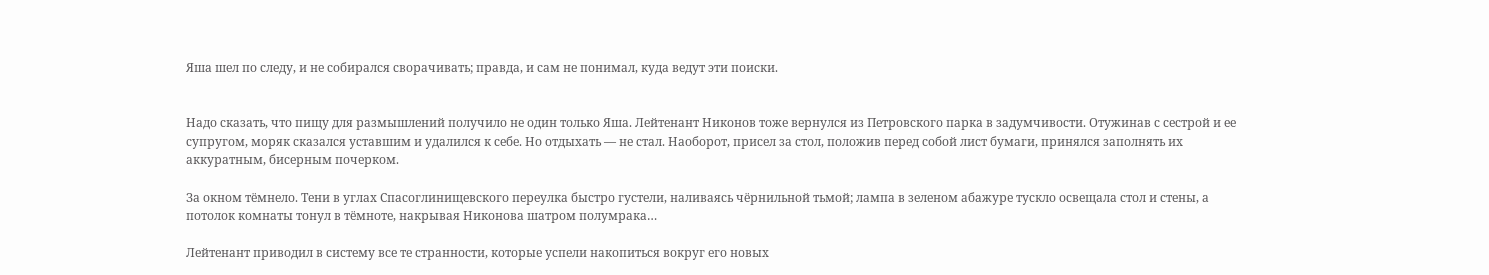Яша шел по следу, и не собирался сворачивать; правда, и сам не понимал, куда ведут эти поиски.


Надо сказать, что пищу для размышлений получило не один только Яша. Лейтенант Никонов тоже вернулся из Петровского парка в задумчивости. Отужинав с сестрой и ее супругом, моряк сказался уставшим и удалился к себе. Но отдыхать — не стал. Наоборот, присел за стол, положив перед собой лист бумаги, принялся заполнять их аккуратным, бисерным почерком.

За окном тёмнело. Тени в углах Спасоглинищевского переулка быстро густели, наливаясь чёрнильной тьмой; лампа в зеленом абажуре тускло освещала стол и стены, а потолок комнаты тонул в тёмноте, накрывая Никонова шатром полумрака…

Лейтенант приводил в систему все те странности, которые успели накопиться вокруг его новых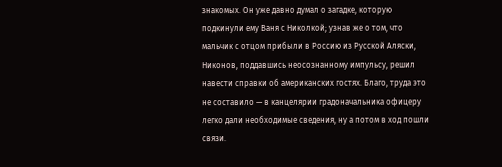знакомых. Он уже давно думал о загадке, которую подкинули ему Ваня с Николкой; узнав же о том, что мальчик с отцом прибыли в Россию из Русской Аляски, Никонов, поддавшись неосознанному импульсу, решил навести справки об американских гостях. Благо, труда это не составило — в канцелярии градоначальника офицеру легко дали необходимые сведения, ну а потом в ход пошли связи.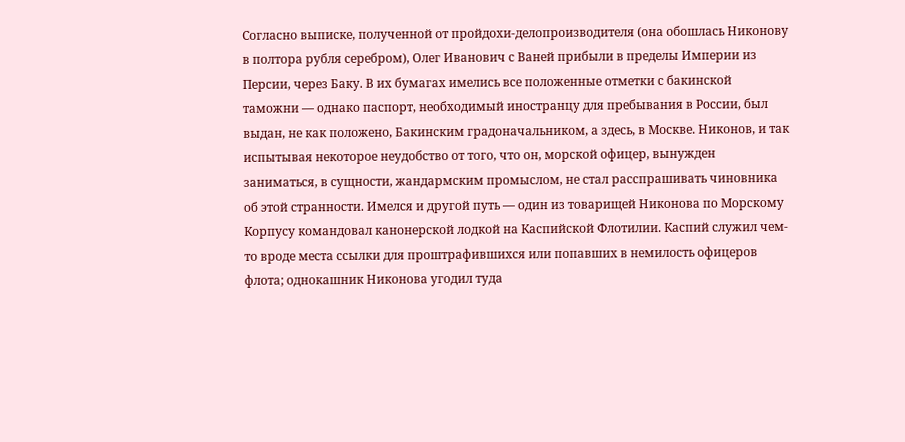Согласно выписке, полученной от пройдохи-делопроизводителя (она обошлась Никонову в полтора рубля серебром), Олег Иванович с Ваней прибыли в пределы Империи из Персии, через Баку. В их бумагах имелись все положенные отметки с бакинской таможни — однако паспорт, необходимый иностранцу для пребывания в России, был выдан, не как положено, Бакинским градоначальником, а здесь, в Москве. Никонов, и так испытывая некоторое неудобство от того, что он, морской офицер, вынужден заниматься, в сущности, жандармским промыслом, не стал расспрашивать чиновника об этой странности. Имелся и другой путь — один из товарищей Никонова по Морскому Корпусу командовал канонерской лодкой на Каспийской Флотилии. Каспий служил чем-то вроде места ссылки для проштрафившихся или попавших в немилость офицеров флота; однокашник Никонова угодил туда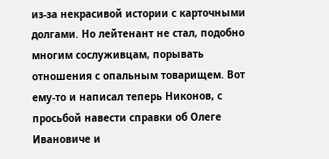из-за некрасивой истории с карточными долгами. Но лейтенант не стал, подобно многим сослуживцам, порывать отношения с опальным товарищем. Вот ему-то и написал теперь Никонов, с просьбой навести справки об Олеге Ивановиче и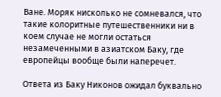Ване. Моряк нисколько не сомневался, что такие колоритные путешественники ни в коем случае не могли остаться незамеченными в азиатском Баку, где европейцы вообще были наперечет.

Ответа из Баку Никонов ожидал буквально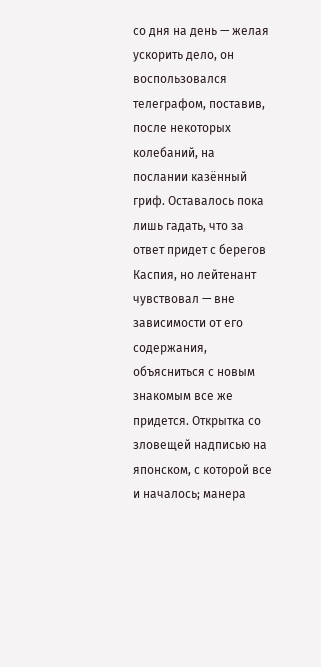со дня на день — желая ускорить дело, он воспользовался телеграфом, поставив, после некоторых колебаний, на послании казённый гриф. Оставалось пока лишь гадать, что за ответ придет с берегов Каспия, но лейтенант чувствовал — вне зависимости от его содержания, объясниться с новым знакомым все же придется. Открытка со зловещей надписью на японском, с которой все и началось; манера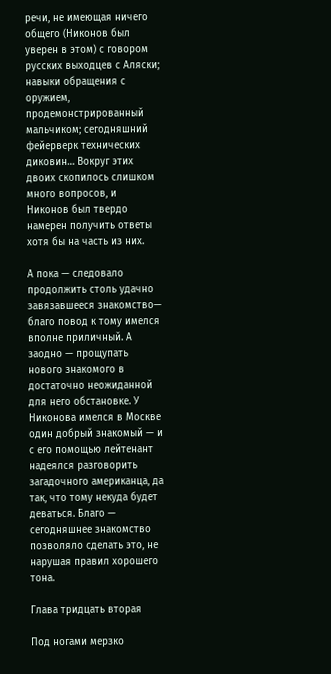речи, не имеющая ничего общего (Никонов был уверен в этом) с говором русских выходцев с Аляски; навыки обращения с оружием, продемонстрированный мальчиком; сегодняшний фейерверк технических диковин… Вокруг этих двоих скопилось слишком много вопросов, и Никонов был твердо намерен получить ответы хотя бы на часть из них.

А пока — следовало продолжить столь удачно завязавшееся знакомство— благо повод к тому имелся вполне приличный. А заодно — прощупать нового знакомого в достаточно неожиданной для него обстановке. У Никонова имелся в Москве один добрый знакомый — и с его помощью лейтенант надеялся разговорить загадочного американца, да так, что тому некуда будет деваться. Благо — сегодняшнее знакомство позволяло сделать это, не нарушая правил хорошего тона.

Глава тридцать вторая

Под ногами мерзко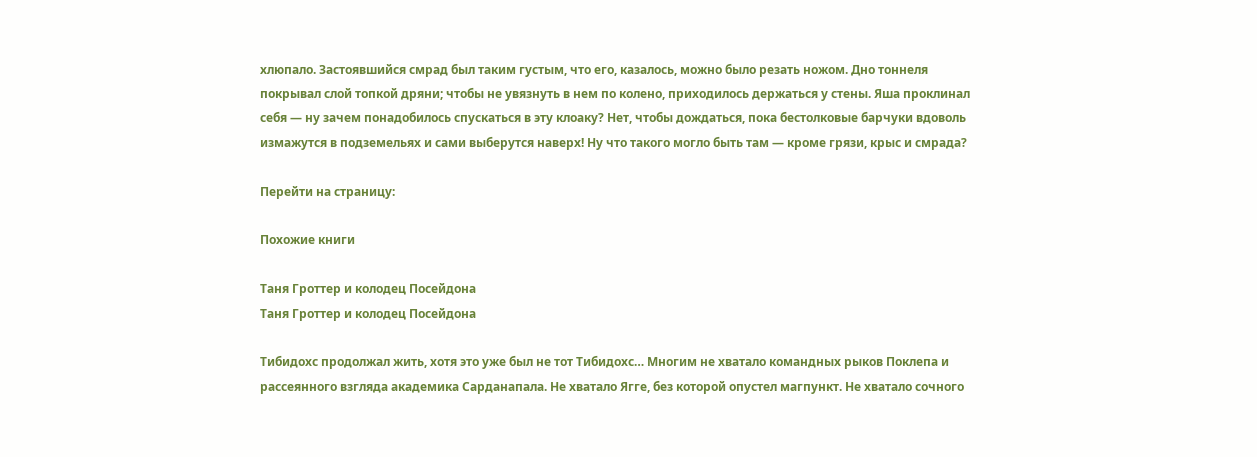хлюпало. Застоявшийся смрад был таким густым, что его, казалось, можно было резать ножом. Дно тоннеля покрывал слой топкой дряни; чтобы не увязнуть в нем по колено, приходилось держаться у стены. Яша проклинал себя — ну зачем понадобилось спускаться в эту клоаку? Нет, чтобы дождаться, пока бестолковые барчуки вдоволь измажутся в подземельях и сами выберутся наверх! Ну что такого могло быть там — кроме грязи, крыс и смрада?

Перейти на страницу:

Похожие книги

Таня Гроттер и колодец Посейдона
Таня Гроттер и колодец Посейдона

Тибидохс продолжал жить, хотя это уже был не тот Тибидохс… Многим не хватало командных рыков Поклепа и рассеянного взгляда академика Сарданапала. Не хватало Ягге, без которой опустел магпункт. Не хватало сочного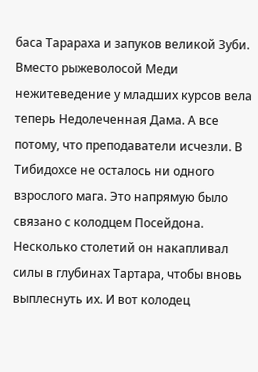баса Тарараха и запуков великой Зуби. Вместо рыжеволосой Меди нежитеведение у младших курсов вела теперь Недолеченная Дама. А все потому, что преподаватели исчезли. В Тибидохсе не осталось ни одного взрослого мага. Это напрямую было связано с колодцем Посейдона. Несколько столетий он накапливал силы в глубинах Тартара, чтобы вновь выплеснуть их. И вот колодец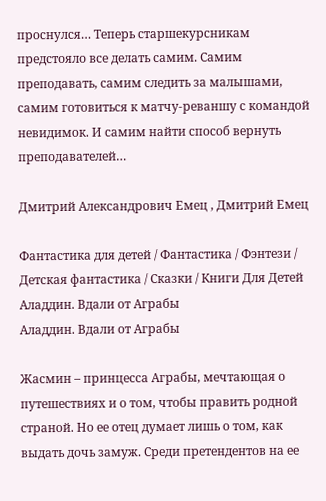проснулся… Теперь старшекурсникам предстояло все делать самим. Самим преподавать, самим следить за малышами, самим готовиться к матчу-реваншу с командой невидимок. И самим найти способ вернуть преподавателей…

Дмитрий Александрович Емец , Дмитрий Емец

Фантастика для детей / Фантастика / Фэнтези / Детская фантастика / Сказки / Книги Для Детей
Аладдин. Вдали от Аграбы
Аладдин. Вдали от Аграбы

Жасмин – принцесса Аграбы, мечтающая о путешествиях и о том, чтобы править родной страной. Но ее отец думает лишь о том, как выдать дочь замуж. Среди претендентов на ее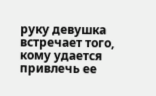руку девушка встречает того, кому удается привлечь ее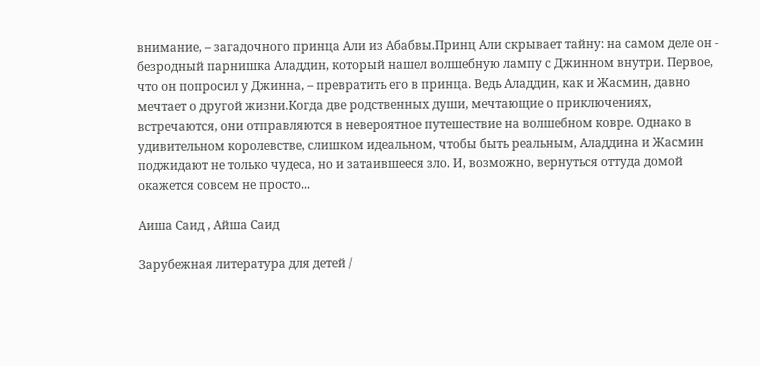внимание, – загадочного принца Али из Абабвы.Принц Али скрывает тайну: на самом деле он - безродный парнишка Аладдин, который нашел волшебную лампу с Джинном внутри. Первое, что он попросил у Джинна, – превратить его в принца. Ведь Аладдин, как и Жасмин, давно мечтает о другой жизни.Когда две родственных души, мечтающие о приключениях, встречаются, они отправляются в невероятное путешествие на волшебном ковре. Однако в удивительном королевстве, слишком идеальном, чтобы быть реальным, Аладдина и Жасмин поджидают не только чудеса, но и затаившееся зло. И, возможно, вернуться оттуда домой окажется совсем не просто...

Аиша Саид , Айша Саид

Зарубежная литература для детей /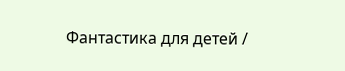Фантастика для детей /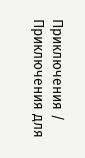Приключения / Приключения для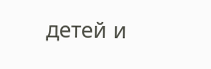детей и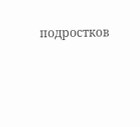подростков